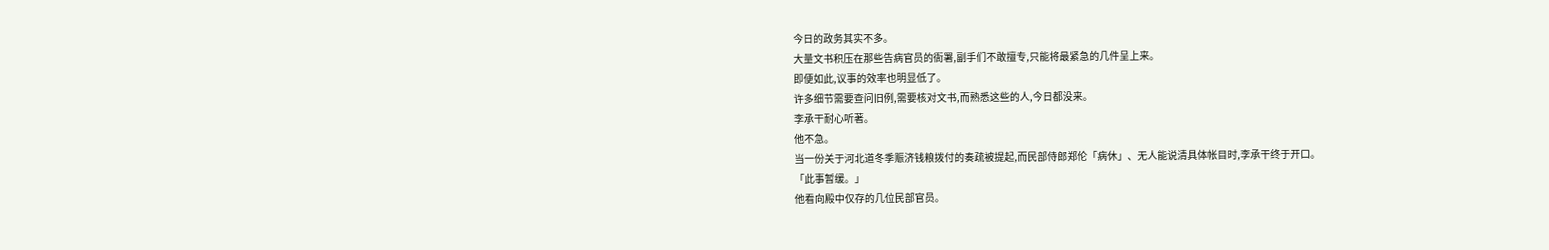今日的政务其实不多。
大量文书积压在那些告病官员的衙署,副手们不敢擅专,只能将最紧急的几件呈上来。
即便如此,议事的效率也明显低了。
许多细节需要查问旧例,需要核对文书,而熟悉这些的人,今日都没来。
李承干耐心听著。
他不急。
当一份关于河北道冬季赈济钱粮拨付的奏疏被提起,而民部侍郎郑伦「病休」、无人能说清具体帐目时,李承干终于开口。
「此事暂缓。」
他看向殿中仅存的几位民部官员。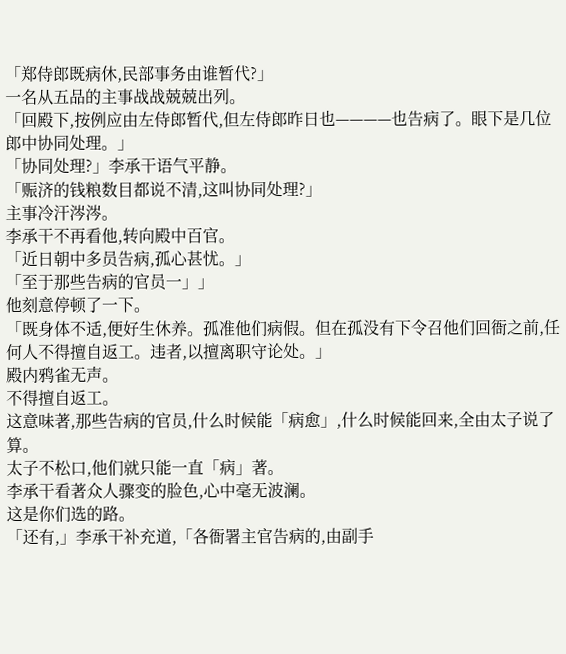「郑侍郎既病休,民部事务由谁暂代?」
一名从五品的主事战战兢兢出列。
「回殿下,按例应由左侍郎暂代,但左侍郎昨日也————也告病了。眼下是几位郎中协同处理。」
「协同处理?」李承干语气平静。
「赈济的钱粮数目都说不清,这叫协同处理?」
主事冷汗涔涔。
李承干不再看他,转向殿中百官。
「近日朝中多员告病,孤心甚忧。」
「至于那些告病的官员一」」
他刻意停顿了一下。
「既身体不适,便好生休养。孤准他们病假。但在孤没有下令召他们回衙之前,任何人不得擅自返工。违者,以擅离职守论处。」
殿内鸦雀无声。
不得擅自返工。
这意味著,那些告病的官员,什么时候能「病愈」,什么时候能回来,全由太子说了算。
太子不松口,他们就只能一直「病」著。
李承干看著众人骤变的脸色,心中毫无波澜。
这是你们选的路。
「还有,」李承干补充道,「各衙署主官告病的,由副手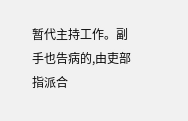暂代主持工作。副手也告病的,由吏部指派合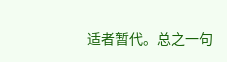适者暂代。总之一句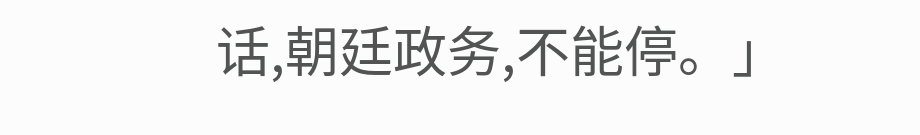话,朝廷政务,不能停。」